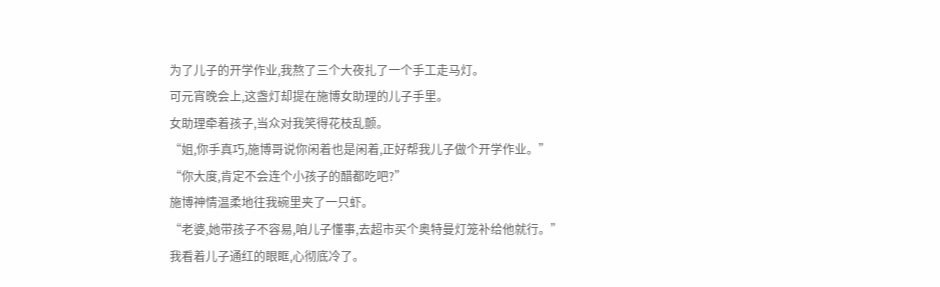为了儿子的开学作业,我熬了三个大夜扎了一个手工走马灯。
可元宵晚会上,这盏灯却提在施博女助理的儿子手里。
女助理牵着孩子,当众对我笑得花枝乱颤。
“姐,你手真巧,施博哥说你闲着也是闲着,正好帮我儿子做个开学作业。”
“你大度,肯定不会连个小孩子的醋都吃吧?”
施博神情温柔地往我碗里夹了一只虾。
“老婆,她带孩子不容易,咱儿子懂事,去超市买个奥特曼灯笼补给他就行。”
我看着儿子通红的眼眶,心彻底冷了。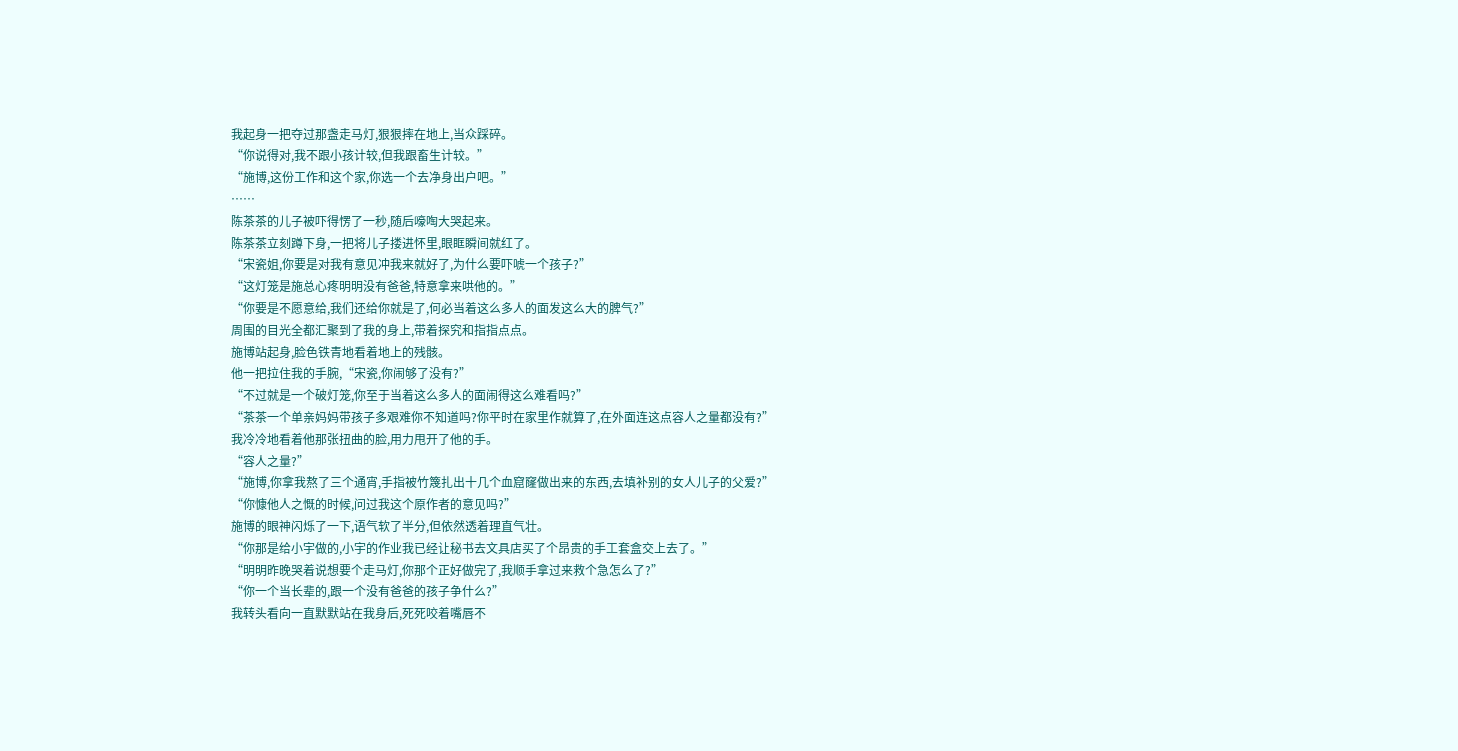我起身一把夺过那盏走马灯,狠狠摔在地上,当众踩碎。
“你说得对,我不跟小孩计较,但我跟畜生计较。”
“施博,这份工作和这个家,你选一个去净身出户吧。”
……
陈茶茶的儿子被吓得愣了一秒,随后嚎啕大哭起来。
陈茶茶立刻蹲下身,一把将儿子搂进怀里,眼眶瞬间就红了。
“宋瓷姐,你要是对我有意见冲我来就好了,为什么要吓唬一个孩子?”
“这灯笼是施总心疼明明没有爸爸,特意拿来哄他的。”
“你要是不愿意给,我们还给你就是了,何必当着这么多人的面发这么大的脾气?”
周围的目光全都汇聚到了我的身上,带着探究和指指点点。
施博站起身,脸色铁青地看着地上的残骸。
他一把拉住我的手腕,“宋瓷,你闹够了没有?”
“不过就是一个破灯笼,你至于当着这么多人的面闹得这么难看吗?”
“茶茶一个单亲妈妈带孩子多艰难你不知道吗?你平时在家里作就算了,在外面连这点容人之量都没有?”
我冷冷地看着他那张扭曲的脸,用力甩开了他的手。
“容人之量?”
“施博,你拿我熬了三个通宵,手指被竹篾扎出十几个血窟窿做出来的东西,去填补别的女人儿子的父爱?”
“你慷他人之慨的时候,问过我这个原作者的意见吗?”
施博的眼神闪烁了一下,语气软了半分,但依然透着理直气壮。
“你那是给小宇做的,小宇的作业我已经让秘书去文具店买了个昂贵的手工套盒交上去了。”
“明明昨晚哭着说想要个走马灯,你那个正好做完了,我顺手拿过来救个急怎么了?”
“你一个当长辈的,跟一个没有爸爸的孩子争什么?”
我转头看向一直默默站在我身后,死死咬着嘴唇不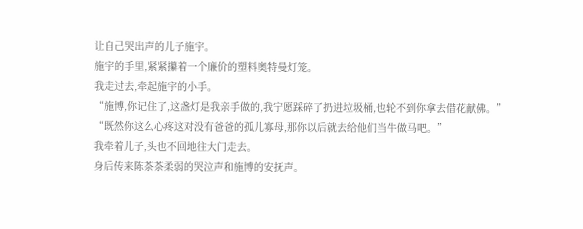让自己哭出声的儿子施宇。
施宇的手里,紧紧攥着一个廉价的塑料奥特曼灯笼。
我走过去,牵起施宇的小手。
“施博,你记住了,这盏灯是我亲手做的,我宁愿踩碎了扔进垃圾桶,也轮不到你拿去借花献佛。”
“既然你这么心疼这对没有爸爸的孤儿寡母,那你以后就去给他们当牛做马吧。”
我牵着儿子,头也不回地往大门走去。
身后传来陈茶茶柔弱的哭泣声和施博的安抚声。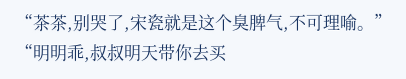“茶茶,别哭了,宋瓷就是这个臭脾气,不可理喻。”
“明明乖,叔叔明天带你去买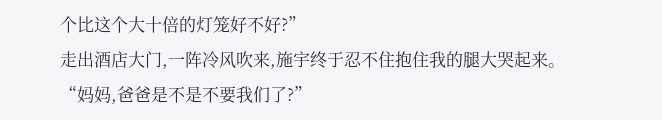个比这个大十倍的灯笼好不好?”
走出酒店大门,一阵冷风吹来,施宇终于忍不住抱住我的腿大哭起来。
“妈妈,爸爸是不是不要我们了?”